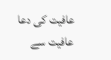عافیت کی دعا
عافیت سے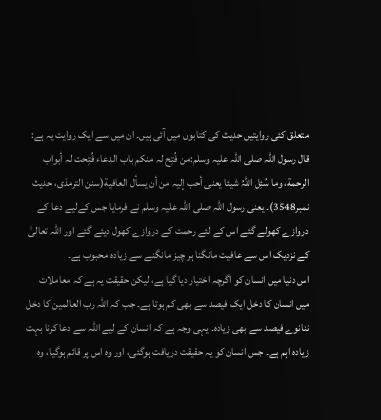متعلق کئی روایتیں حدیث کی کتابوں میں آئی ہیں۔ ان میں سے ایک روایت یہ ہے: قال رسول اللہ صلى اللہ علیہ وسلم:من فُتِح لہ منکم باب الدعاء فُتِحت لہ أبواب الرحمة، وما سُئِل اللہُ شیئا یعنی أحب إلیہ من أن یسأل العافیة(سنن الترمذی، حدیث نمبر3548)۔ یعنی رسول اللہ صلی اللہ علیہ وسلم نے فرمایا جس کےلیے دعا کے دروازے کھولے گئے اس کے لئے رحمت کے دروازے کھول دیئے گئے اور اللہ تعالیٰ کے نزدیک اس سے عافیت مانگنا ہر چیز مانگنے سے زیادہ محبوب ہے۔
اس دنیا میں انسان کو اگرچہ اختیار دیا گیا ہے، لیکن حقیقت یہ ہے کہ معاملات میں انسان کا دخل ایک فیصد سے بھی کم ہوتا ہے۔ جب کہ اللہ رب العالمین کا دخل ننانوے فیصد سے بھی زیادہ۔ یہی وجہ ہے کہ انسان کے لیے اللہ سے دعا کرنا بہت زیادہ اہم ہے۔ جس انسان کو یہ حقیقت دریافت ہوگئی، اور وہ اس پر قائم ہوگیا، وہ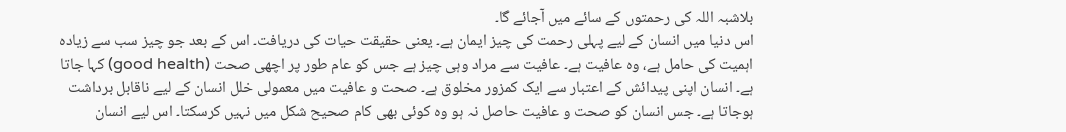بلاشبہ اللہ کی رحمتوں کے سائے میں آجائے گا۔
اس دنیا میں انسان کے لیے پہلی رحمت کی چیز ایمان ہے۔ یعنی حقیقت حیات کی دریافت۔ اس کے بعد جو چیز سب سے زیادہ اہمیت کی حامل ہے، وہ عافیت ہے۔ عافیت سے مراد وہی چیز ہے جس کو عام طور پر اچھی صحت (good health) کہا جاتا ہے۔ انسان اپنی پیدائش کے اعتبار سے ایک کمزور مخلوق ہے۔ صحت و عافیت میں معمولی خلل انسان کے لیے ناقابل برداشت ہوجاتا ہے۔ جس انسان کو صحت و عافیت حاصل نہ ہو وہ کوئی بھی کام صحیح شکل میں نہیں کرسکتا۔ اس لیے انسان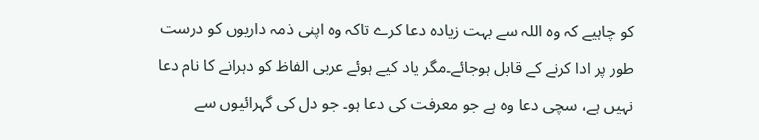کو چاہیے کہ وہ اللہ سے بہت زیادہ دعا کرے تاکہ وہ اپنی ذمہ داریوں کو درست طور پر ادا کرنے کے قابل ہوجائے۔مگر یاد کیے ہوئے عربی الفاظ کو دہرانے کا نام دعا نہیں ہے، سچی دعا وہ ہے جو معرفت کی دعا ہو۔ جو دل کی گہرائیوں سے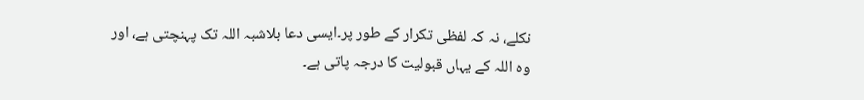نکلے، نہ کہ لفظی تکرار کے طور پر۔ایسی دعا بلاشبہ اللہ تک پہنچتی ہے، اور وہ اللہ کے یہاں قبولیت کا درجہ پاتی ہے۔